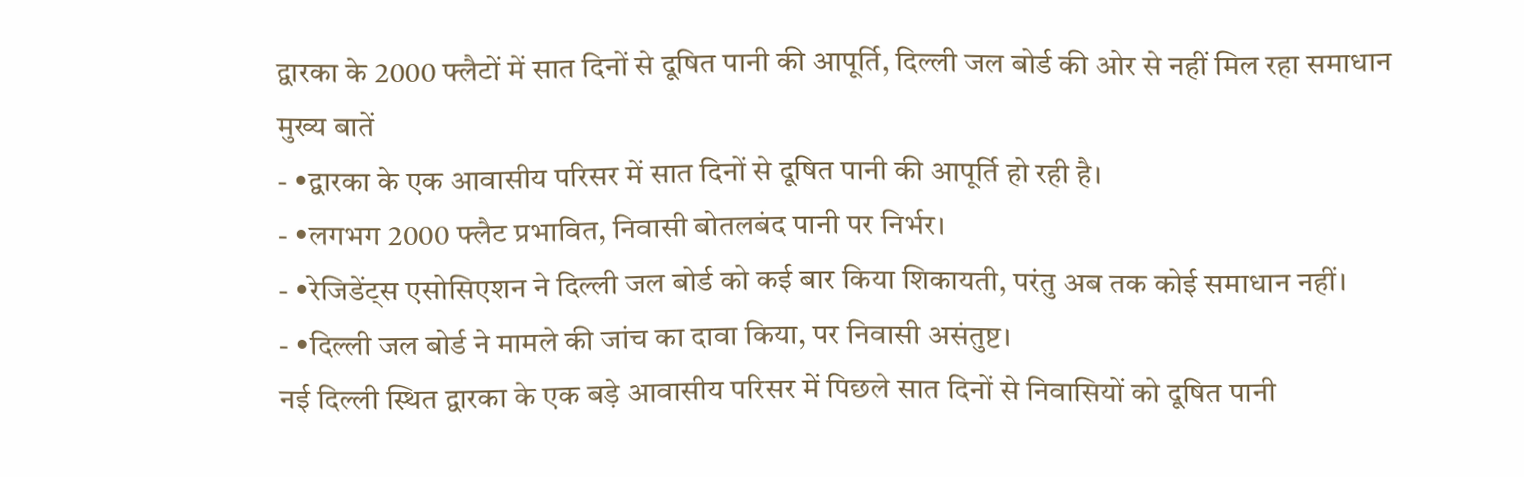द्वारका के 2000 फ्लैटों में सात दिनों से दूषित पानी की आपूर्ति, दिल्ली जल बोर्ड की ओर से नहीं मिल रहा समाधान
मुख्य बातें
- •द्वारका के एक आवासीय परिसर में सात दिनों से दूषित पानी की आपूर्ति हो रही है।
- •लगभग 2000 फ्लैट प्रभावित, निवासी बोतलबंद पानी पर निर्भर।
- •रेजिडेंट्स एसोसिएशन ने दिल्ली जल बोर्ड को कई बार किया शिकायती, परंतु अब तक कोई समाधान नहीं।
- •दिल्ली जल बोर्ड ने मामले की जांच का दावा किया, पर निवासी असंतुष्ट।
नई दिल्ली स्थित द्वारका के एक बड़े आवासीय परिसर में पिछले सात दिनों से निवासियों को दूषित पानी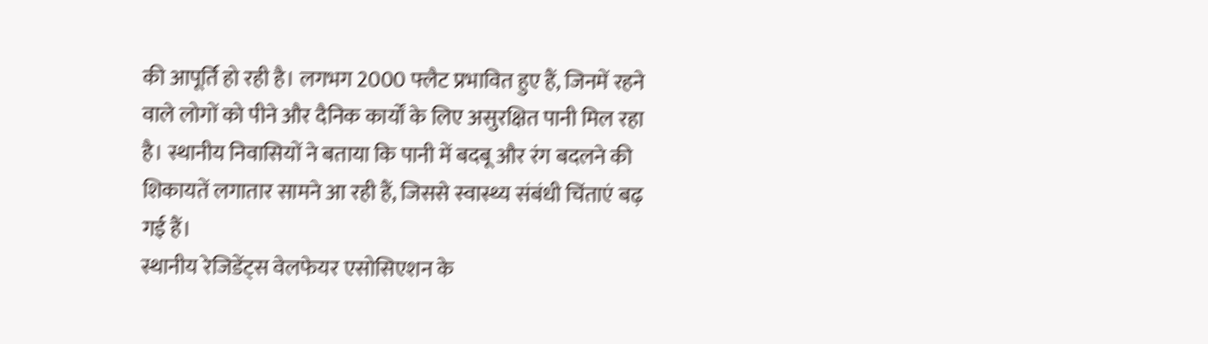की आपूर्ति हो रही है। लगभग 2000 फ्लैट प्रभावित हुए हैं, जिनमें रहने वाले लोगों को पीने और दैनिक कार्यों के लिए असुरक्षित पानी मिल रहा है। स्थानीय निवासियों ने बताया कि पानी में बदबू और रंग बदलने की शिकायतें लगातार सामने आ रही हैं, जिससे स्वास्थ्य संबंधी चिंताएं बढ़ गई हैं।
स्थानीय रेजिडेंट्स वेलफेयर एसोसिएशन के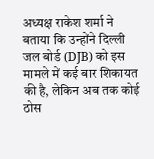अध्यक्ष राकेश शर्मा ने बताया कि उन्होंने दिल्ली जल बोर्ड (DJB) को इस मामले में कई बार शिकायत की है, लेकिन अब तक कोई ठोस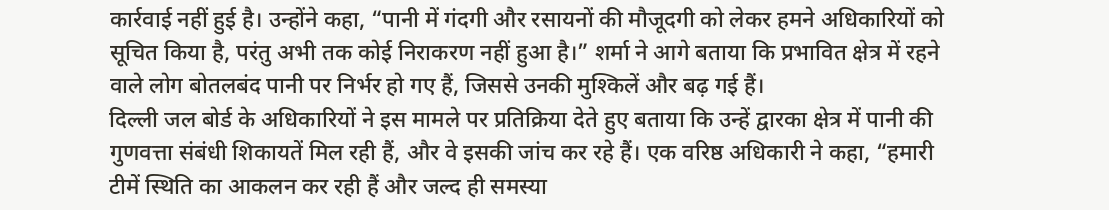कार्रवाई नहीं हुई है। उन्होंने कहा, “पानी में गंदगी और रसायनों की मौजूदगी को लेकर हमने अधिकारियों को सूचित किया है, परंतु अभी तक कोई निराकरण नहीं हुआ है।” शर्मा ने आगे बताया कि प्रभावित क्षेत्र में रहने वाले लोग बोतलबंद पानी पर निर्भर हो गए हैं, जिससे उनकी मुश्किलें और बढ़ गई हैं।
दिल्ली जल बोर्ड के अधिकारियों ने इस मामले पर प्रतिक्रिया देते हुए बताया कि उन्हें द्वारका क्षेत्र में पानी की गुणवत्ता संबंधी शिकायतें मिल रही हैं, और वे इसकी जांच कर रहे हैं। एक वरिष्ठ अधिकारी ने कहा, “हमारी टीमें स्थिति का आकलन कर रही हैं और जल्द ही समस्या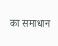का समाधान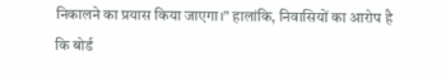निकालने का प्रयास किया जाएगा।” हालांकि, निवासियों का आरोप है कि बोर्ड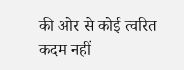की ओर से कोई त्वरित कदम नहीं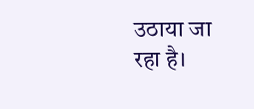उठाया जा रहा है।